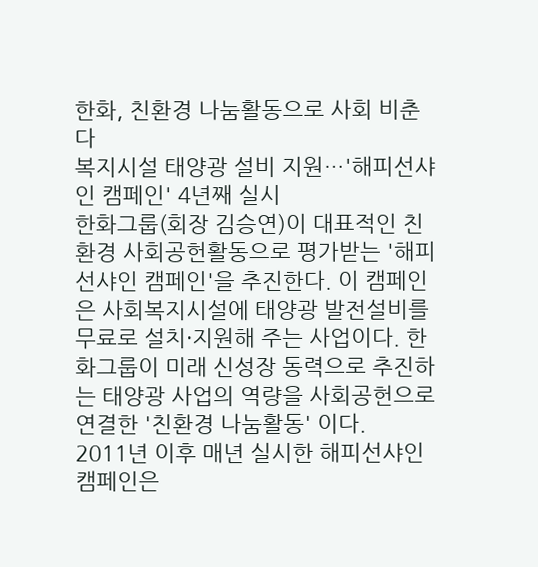한화, 친환경 나눔활동으로 사회 비춘다
복지시설 태양광 설비 지원…'해피선샤인 캠페인' 4년째 실시
한화그룹(회장 김승연)이 대표적인 친환경 사회공헌활동으로 평가받는 '해피선샤인 캠페인'을 추진한다. 이 캠페인은 사회복지시설에 태양광 발전설비를 무료로 설치·지원해 주는 사업이다. 한화그룹이 미래 신성장 동력으로 추진하는 태양광 사업의 역량을 사회공헌으로 연결한 '친환경 나눔활동' 이다.
2011년 이후 매년 실시한 해피선샤인 캠페인은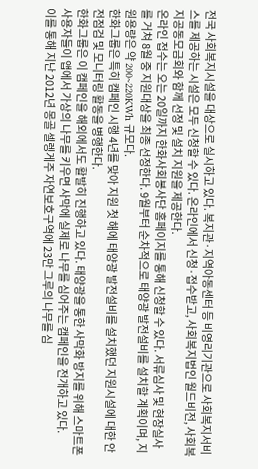전국 사회복지시설을 대상으로 실시하고 있다. 복지관·지역아동센터 등 비영리기관으로 사회복지서비스를 제공하는 시설은 모두 신청할 수 있다. 온라인에서 신청·접수받고, 사회복지법인 월드비전, 사회복지공동모금회와 함께 선정 및 설치 지원을 제공한다.
온라인 접수는 오는 20일까지 한화사회봉사단 홈페이지를 통해 신청할 수 있다. 서류심사 및 현장실사를 거쳐 8월 중 지원대상을 최종 선정한다. 9월부터 순차적으로 태양광 발전설비를 설치할 계획이며, 지원용량은 약 200~220KWh 규모다.
한화그룹은 특히 캠페인 시행 4년를 맞아 지원 첫 해에 태양광 발전설비를 설치했던 지원시설에 대한 안전점검 및 모니터링 활동을 병행한다.
한화그룹은 이 캠페인을 해외에서도 활발히 진행하고 있다. 태양광을 통한 사막화 방지를 위해 스마트폰 사용자들이 앱에서 가상의 나무를 키우면 사막에 실제로 나무를 심어주는 캠페인을 전개하고 있다.
이를 통해 지난 2012년 몽골 셀렝게주 자연보호구역에 23만 그루의 나무를 심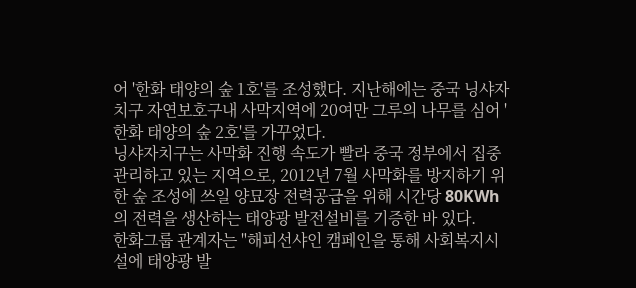어 '한화 태양의 숲 1호'를 조성했다. 지난해에는 중국 닝샤자치구 자연보호구내 사막지역에 20여만 그루의 나무를 심어 '한화 태양의 숲 2호'를 가꾸었다.
닝샤자치구는 사막화 진행 속도가 빨라 중국 정부에서 집중 관리하고 있는 지역으로, 2012년 7월 사막화를 방지하기 위한 숲 조성에 쓰일 양묘장 전력공급을 위해 시간당 80KWh의 전력을 생산하는 태양광 발전설비를 기증한 바 있다.
한화그룹 관계자는 "해피선샤인 캠페인을 통해 사회복지시설에 태양광 발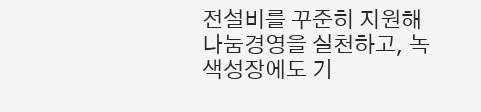전설비를 꾸준히 지원해 나눔경영을 실천하고, 녹색성장에도 기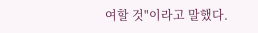여할 것"이라고 말했다.